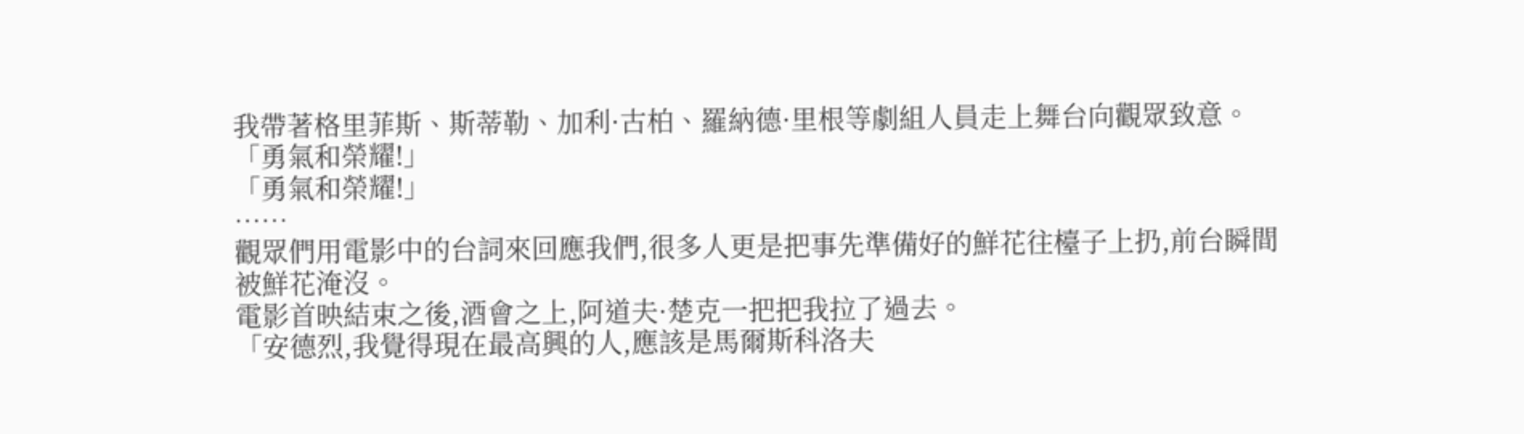我帶著格里菲斯、斯蒂勒、加利·古柏、羅納德·里根等劇組人員走上舞台向觀眾致意。
「勇氣和榮耀!」
「勇氣和榮耀!」
……
觀眾們用電影中的台詞來回應我們,很多人更是把事先準備好的鮮花往檯子上扔,前台瞬間被鮮花淹沒。
電影首映結束之後,酒會之上,阿道夫·楚克一把把我拉了過去。
「安德烈,我覺得現在最高興的人,應該是馬爾斯科洛夫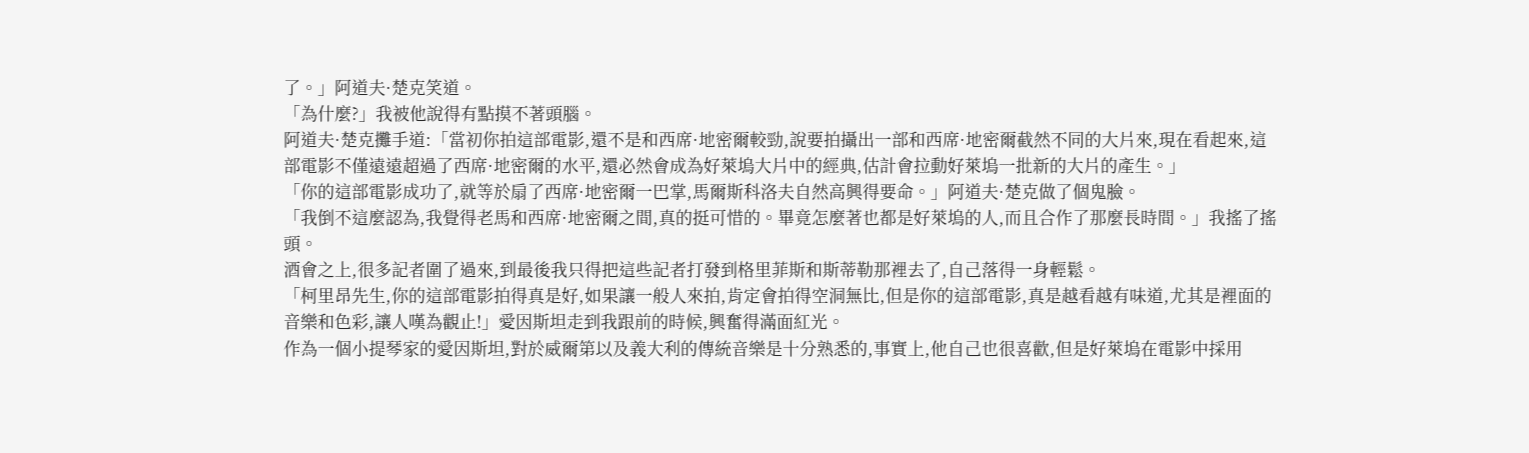了。」阿道夫·楚克笑道。
「為什麼?」我被他說得有點摸不著頭腦。
阿道夫·楚克攤手道:「當初你拍這部電影,還不是和西席·地密爾較勁,說要拍攝出一部和西席·地密爾截然不同的大片來,現在看起來,這部電影不僅遠遠超過了西席·地密爾的水平,還必然會成為好萊塢大片中的經典,估計會拉動好萊塢一批新的大片的產生。」
「你的這部電影成功了,就等於扇了西席·地密爾一巴掌,馬爾斯科洛夫自然高興得要命。」阿道夫·楚克做了個鬼臉。
「我倒不這麼認為,我覺得老馬和西席·地密爾之間,真的挺可惜的。畢竟怎麼著也都是好萊塢的人,而且合作了那麼長時間。」我搖了搖頭。
酒會之上,很多記者圍了過來,到最後我只得把這些記者打發到格里菲斯和斯蒂勒那裡去了,自己落得一身輕鬆。
「柯里昂先生,你的這部電影拍得真是好,如果讓一般人來拍,肯定會拍得空洞無比,但是你的這部電影,真是越看越有味道,尤其是裡面的音樂和色彩,讓人嘆為觀止!」愛因斯坦走到我跟前的時候,興奮得滿面紅光。
作為一個小提琴家的愛因斯坦,對於威爾第以及義大利的傳統音樂是十分熟悉的,事實上,他自己也很喜歡,但是好萊塢在電影中採用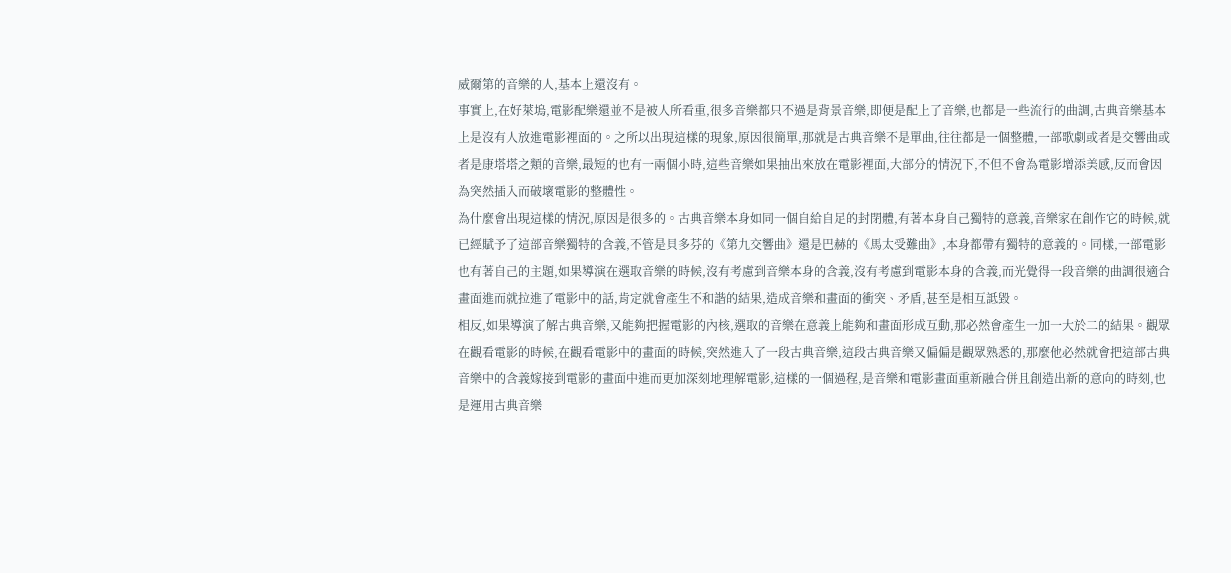威爾第的音樂的人,基本上還沒有。
事實上,在好萊塢,電影配樂還並不是被人所看重,很多音樂都只不過是背景音樂,即便是配上了音樂,也都是一些流行的曲調,古典音樂基本上是沒有人放進電影裡面的。之所以出現這樣的現象,原因很簡單,那就是古典音樂不是單曲,往往都是一個整體,一部歌劇或者是交響曲或者是康塔塔之類的音樂,最短的也有一兩個小時,這些音樂如果抽出來放在電影裡面,大部分的情況下,不但不會為電影增添美感,反而會因為突然插入而破壞電影的整體性。
為什麼會出現這樣的情況,原因是很多的。古典音樂本身如同一個自給自足的封閉體,有著本身自己獨特的意義,音樂家在創作它的時候,就已經賦予了這部音樂獨特的含義,不管是貝多芬的《第九交響曲》還是巴赫的《馬太受難曲》,本身都帶有獨特的意義的。同樣,一部電影也有著自己的主題,如果導演在選取音樂的時候,沒有考慮到音樂本身的含義,沒有考慮到電影本身的含義,而光覺得一段音樂的曲調很適合畫面進而就拉進了電影中的話,肯定就會產生不和諧的結果,造成音樂和畫面的衝突、矛盾,甚至是相互詆毀。
相反,如果導演了解古典音樂,又能夠把握電影的內核,選取的音樂在意義上能夠和畫面形成互動,那必然會產生一加一大於二的結果。觀眾在觀看電影的時候,在觀看電影中的畫面的時候,突然進入了一段古典音樂,這段古典音樂又偏偏是觀眾熟悉的,那麼他必然就會把這部古典音樂中的含義嫁接到電影的畫面中進而更加深刻地理解電影,這樣的一個過程,是音樂和電影畫面重新融合併且創造出新的意向的時刻,也是運用古典音樂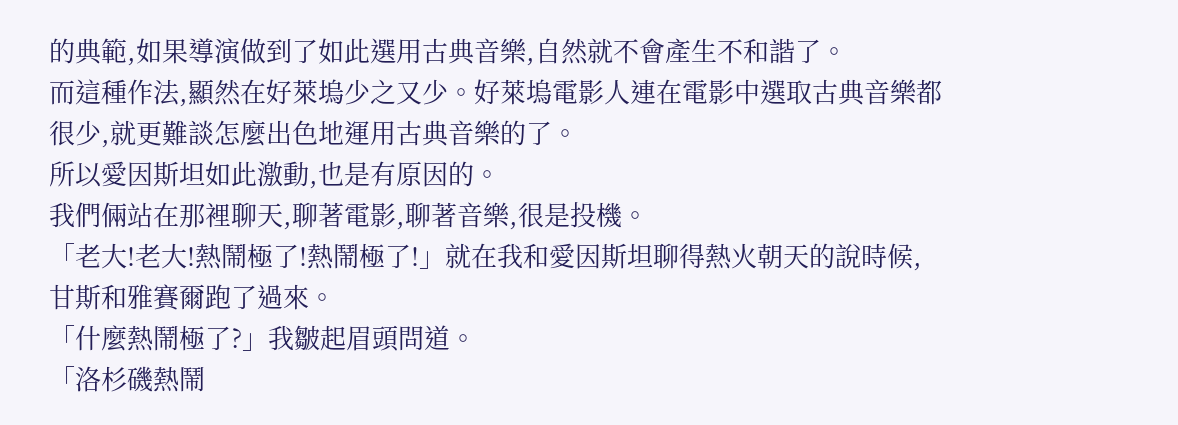的典範,如果導演做到了如此選用古典音樂,自然就不會產生不和諧了。
而這種作法,顯然在好萊塢少之又少。好萊塢電影人連在電影中選取古典音樂都很少,就更難談怎麼出色地運用古典音樂的了。
所以愛因斯坦如此激動,也是有原因的。
我們倆站在那裡聊天,聊著電影,聊著音樂,很是投機。
「老大!老大!熱鬧極了!熱鬧極了!」就在我和愛因斯坦聊得熱火朝天的說時候,甘斯和雅賽爾跑了過來。
「什麼熱鬧極了?」我皺起眉頭問道。
「洛杉磯熱鬧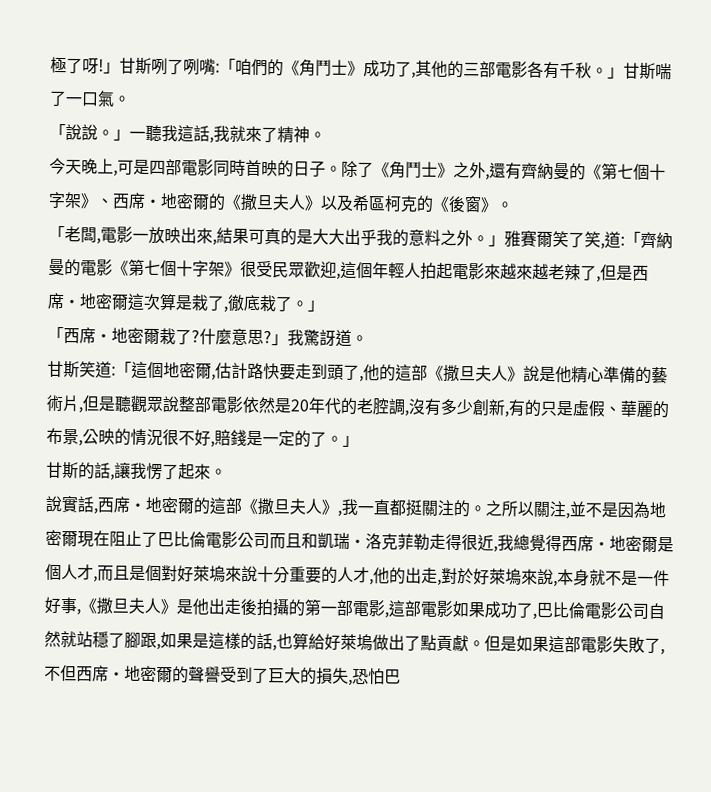極了呀!」甘斯咧了咧嘴:「咱們的《角鬥士》成功了,其他的三部電影各有千秋。」甘斯喘了一口氣。
「說說。」一聽我這話,我就來了精神。
今天晚上,可是四部電影同時首映的日子。除了《角鬥士》之外,還有齊納曼的《第七個十字架》、西席·地密爾的《撒旦夫人》以及希區柯克的《後窗》。
「老闆,電影一放映出來,結果可真的是大大出乎我的意料之外。」雅賽爾笑了笑,道:「齊納曼的電影《第七個十字架》很受民眾歡迎,這個年輕人拍起電影來越來越老辣了,但是西席·地密爾這次算是栽了,徹底栽了。」
「西席·地密爾栽了?什麼意思?」我驚訝道。
甘斯笑道:「這個地密爾,估計路快要走到頭了,他的這部《撒旦夫人》說是他精心準備的藝術片,但是聽觀眾說整部電影依然是20年代的老腔調,沒有多少創新,有的只是虛假、華麗的布景,公映的情況很不好,賠錢是一定的了。」
甘斯的話,讓我愣了起來。
說實話,西席·地密爾的這部《撒旦夫人》,我一直都挺關注的。之所以關注,並不是因為地密爾現在阻止了巴比倫電影公司而且和凱瑞·洛克菲勒走得很近,我總覺得西席·地密爾是個人才,而且是個對好萊塢來說十分重要的人才,他的出走,對於好萊塢來說,本身就不是一件好事,《撒旦夫人》是他出走後拍攝的第一部電影,這部電影如果成功了,巴比倫電影公司自然就站穩了腳跟,如果是這樣的話,也算給好萊塢做出了點貢獻。但是如果這部電影失敗了,不但西席·地密爾的聲譽受到了巨大的損失,恐怕巴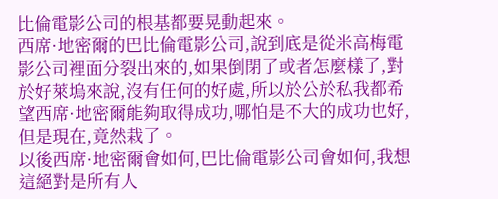比倫電影公司的根基都要晃動起來。
西席·地密爾的巴比倫電影公司,說到底是從米高梅電影公司裡面分裂出來的,如果倒閉了或者怎麼樣了,對於好萊塢來說,沒有任何的好處,所以於公於私我都希望西席·地密爾能夠取得成功,哪怕是不大的成功也好,但是現在,竟然栽了。
以後西席·地密爾會如何,巴比倫電影公司會如何,我想這絕對是所有人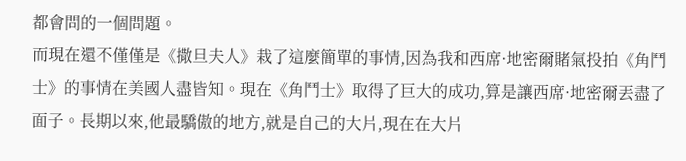都會問的一個問題。
而現在還不僅僅是《撒旦夫人》栽了這麼簡單的事情,因為我和西席·地密爾賭氣投拍《角鬥士》的事情在美國人盡皆知。現在《角鬥士》取得了巨大的成功,算是讓西席·地密爾丟盡了面子。長期以來,他最驕傲的地方,就是自己的大片,現在在大片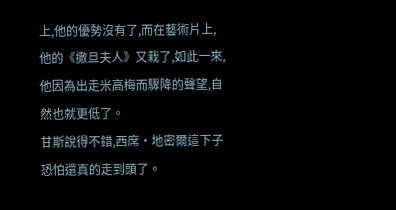上,他的優勢沒有了,而在藝術片上,他的《撒旦夫人》又栽了,如此一來,他因為出走米高梅而驟降的聲望,自然也就更低了。
甘斯說得不錯,西席·地密爾這下子恐怕還真的走到頭了。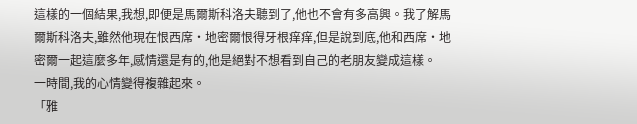這樣的一個結果,我想,即便是馬爾斯科洛夫聽到了,他也不會有多高興。我了解馬爾斯科洛夫,雖然他現在恨西席·地密爾恨得牙根痒痒,但是說到底,他和西席·地密爾一起這麼多年,感情還是有的,他是絕對不想看到自己的老朋友變成這樣。
一時間,我的心情變得複雜起來。
「雅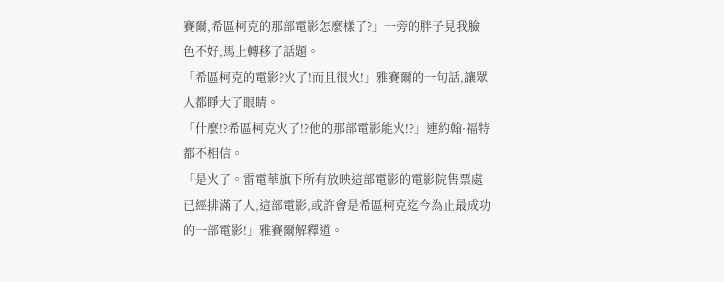賽爾,希區柯克的那部電影怎麼樣了?」一旁的胖子見我臉色不好,馬上轉移了話題。
「希區柯克的電影?火了!而且很火!」雅賽爾的一句話,讓眾人都睜大了眼睛。
「什麼!?希區柯克火了!?他的那部電影能火!?」連約翰·福特都不相信。
「是火了。雷電華旗下所有放映這部電影的電影院售票處已經排滿了人,這部電影,或許會是希區柯克迄今為止最成功的一部電影!」雅賽爾解釋道。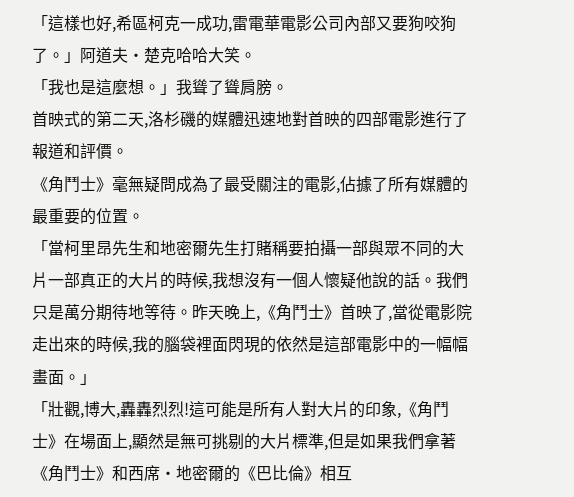「這樣也好,希區柯克一成功,雷電華電影公司內部又要狗咬狗了。」阿道夫·楚克哈哈大笑。
「我也是這麼想。」我聳了聳肩膀。
首映式的第二天,洛杉磯的媒體迅速地對首映的四部電影進行了報道和評價。
《角鬥士》毫無疑問成為了最受關注的電影,佔據了所有媒體的最重要的位置。
「當柯里昂先生和地密爾先生打賭稱要拍攝一部與眾不同的大片一部真正的大片的時候,我想沒有一個人懷疑他說的話。我們只是萬分期待地等待。昨天晚上,《角鬥士》首映了,當從電影院走出來的時候,我的腦袋裡面閃現的依然是這部電影中的一幅幅畫面。」
「壯觀,博大,轟轟烈烈!這可能是所有人對大片的印象,《角鬥士》在場面上,顯然是無可挑剔的大片標準,但是如果我們拿著《角鬥士》和西席·地密爾的《巴比倫》相互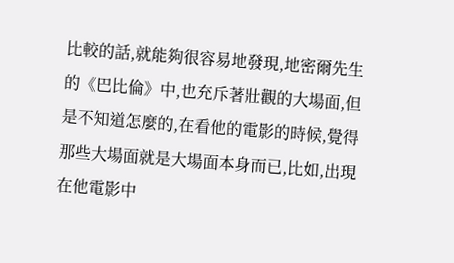比較的話,就能夠很容易地發現,地密爾先生的《巴比倫》中,也充斥著壯觀的大場面,但是不知道怎麼的,在看他的電影的時候,覺得那些大場面就是大場面本身而已,比如,出現在他電影中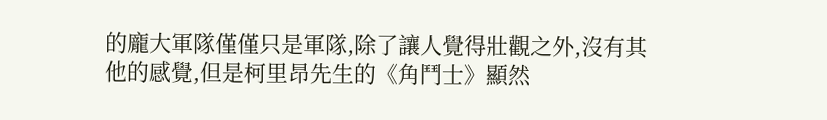的龐大軍隊僅僅只是軍隊,除了讓人覺得壯觀之外,沒有其他的感覺,但是柯里昂先生的《角鬥士》顯然